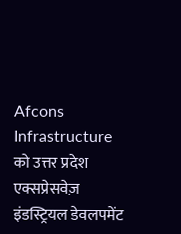Afcons Infrastructure को उत्तर प्रदेश एक्सप्रेसवेज़ इंडस्ट्रियल डेवलपमेंट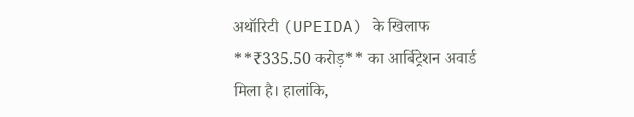अथॉरिटी (UPEIDA) के खिलाफ **₹335.50 करोड़** का आर्बिट्रेशन अवार्ड मिला है। हालांकि,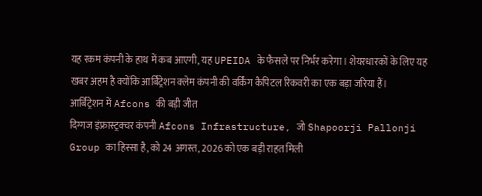यह रकम कंपनी के हाथ में कब आएगी, यह UPEIDA के फैसले पर निर्भर करेगा। शेयरधारकों के लिए यह खबर अहम है क्योंकि आर्बिट्रेशन क्लेम कंपनी की वर्किंग कैपिटल रिकवरी का एक बड़ा जरिया हैं।
आर्बिट्रेशन में Afcons की बड़ी जीत
दिग्गज इंफ्रास्ट्रक्चर कंपनी Afcons Infrastructure, जो Shapoorji Pallonji Group का हिस्सा है, को 24 अगस्त, 2026 को एक बड़ी राहत मिली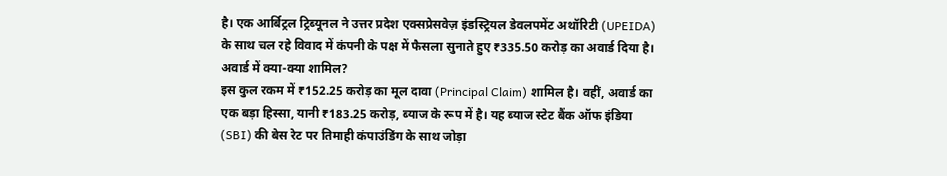है। एक आर्बिट्रल ट्रिब्यूनल ने उत्तर प्रदेश एक्सप्रेसवेज़ इंडस्ट्रियल डेवलपमेंट अथॉरिटी (UPEIDA) के साथ चल रहे विवाद में कंपनी के पक्ष में फैसला सुनाते हुए ₹335.50 करोड़ का अवार्ड दिया है।
अवार्ड में क्या-क्या शामिल?
इस कुल रकम में ₹152.25 करोड़ का मूल दावा (Principal Claim) शामिल है। वहीं, अवार्ड का एक बड़ा हिस्सा, यानी ₹183.25 करोड़, ब्याज के रूप में है। यह ब्याज स्टेट बैंक ऑफ इंडिया (SBI) की बेस रेट पर तिमाही कंपाउंडिंग के साथ जोड़ा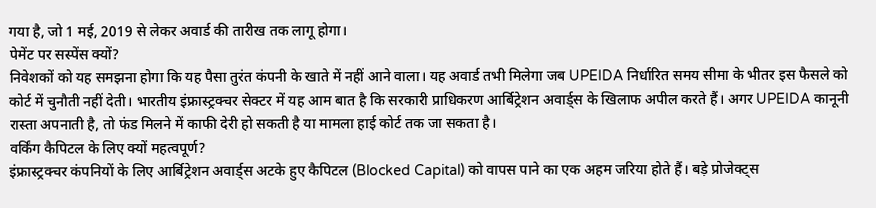गया है, जो 1 मई, 2019 से लेकर अवार्ड की तारीख तक लागू होगा।
पेमेंट पर सस्पेंस क्यों?
निवेशकों को यह समझना होगा कि यह पैसा तुरंत कंपनी के खाते में नहीं आने वाला। यह अवार्ड तभी मिलेगा जब UPEIDA निर्धारित समय सीमा के भीतर इस फैसले को कोर्ट में चुनौती नहीं देती। भारतीय इंफ्रास्ट्रक्चर सेक्टर में यह आम बात है कि सरकारी प्राधिकरण आर्बिट्रेशन अवार्ड्स के खिलाफ अपील करते हैं। अगर UPEIDA कानूनी रास्ता अपनाती है, तो फंड मिलने में काफी देरी हो सकती है या मामला हाई कोर्ट तक जा सकता है।
वर्किंग कैपिटल के लिए क्यों महत्वपूर्ण?
इंफ्रास्ट्रक्चर कंपनियों के लिए आर्बिट्रेशन अवार्ड्स अटके हुए कैपिटल (Blocked Capital) को वापस पाने का एक अहम जरिया होते हैं। बड़े प्रोजेक्ट्स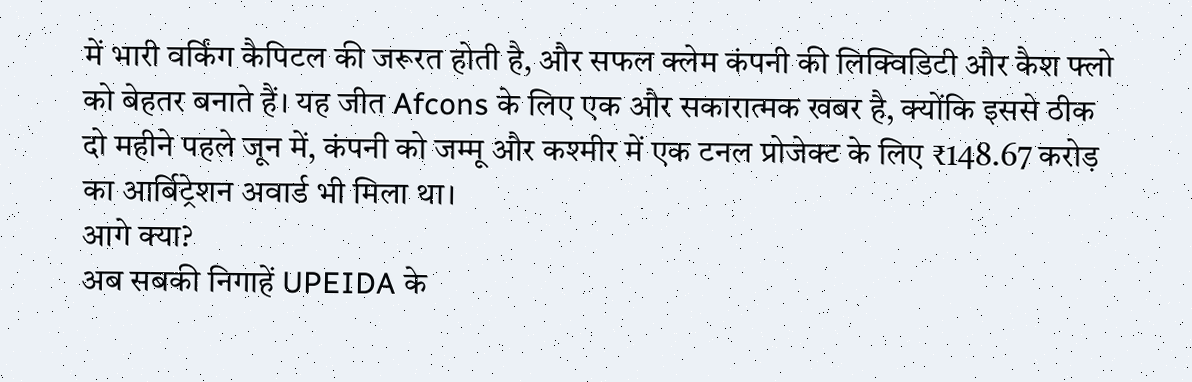में भारी वर्किंग कैपिटल की जरूरत होती है, और सफल क्लेम कंपनी की लिक्विडिटी और कैश फ्लो को बेहतर बनाते हैं। यह जीत Afcons के लिए एक और सकारात्मक खबर है, क्योंकि इससे ठीक दो महीने पहले जून में, कंपनी को जम्मू और कश्मीर में एक टनल प्रोजेक्ट के लिए ₹148.67 करोड़ का आर्बिट्रेशन अवार्ड भी मिला था।
आगे क्या?
अब सबकी निगाहें UPEIDA के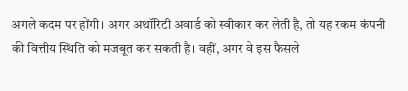अगले कदम पर होंगी। अगर अथॉरिटी अवार्ड को स्वीकार कर लेती है, तो यह रकम कंपनी की वित्तीय स्थिति को मजबूत कर सकती है। वहीं, अगर वे इस फैसले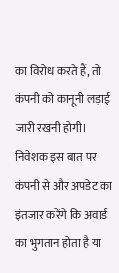का विरोध करते हैं, तो कंपनी को कानूनी लड़ाई जारी रखनी होगी। निवेशक इस बात पर कंपनी से और अपडेट का इंतजार करेंगे कि अवार्ड का भुगतान होता है या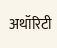अथॉरिटी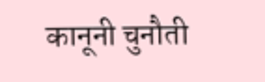कानूनी चुनौती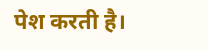पेश करती है।